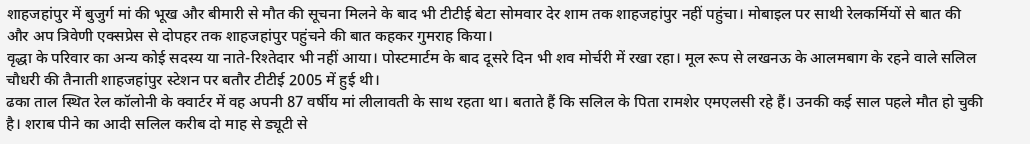शाहजहांपुर में बुजुर्ग मां की भूख और बीमारी से मौत की सूचना मिलने के बाद भी टीटीई बेटा सोमवार देर शाम तक शाहजहांपुर नहीं पहुंचा। मोबाइल पर साथी रेलकर्मियों से बात की और अप त्रिवेणी एक्सप्रेस से दोपहर तक शाहजहांपुर पहुंचने की बात कहकर गुमराह किया।
वृद्धा के परिवार का अन्य कोई सदस्य या नाते-रिश्तेदार भी नहीं आया। पोस्टमार्टम के बाद दूसरे दिन भी शव मोर्चरी में रखा रहा। मूल रूप से लखनऊ के आलमबाग के रहने वाले सलिल चौधरी की तैनाती शाहजहांपुर स्टेशन पर बतौर टीटीई 2005 में हुई थी।
ढका ताल स्थित रेल कॉलोनी के क्वार्टर में वह अपनी 87 वर्षीय मां लीलावती के साथ रहता था। बताते हैं कि सलिल के पिता रामशेर एमएलसी रहे हैं। उनकी कई साल पहले मौत हो चुकी है। शराब पीने का आदी सलिल करीब दो माह से ड्यूटी से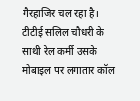गैरहाजिर चल रहा है।
टीटीई सलिल चौधरी के साथी रेल कर्मी उसके मोबाइल पर लगातार कॉल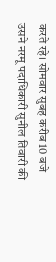करते रहे। सोमवार सुबह करीब 10 बजे उसने नरमू पदाधिकारी सुनील तिवारी की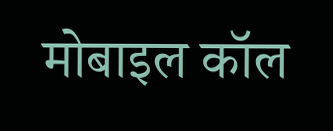मोबाइल कॉल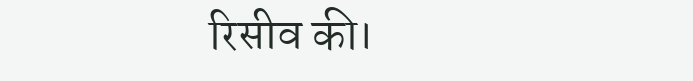रिसीव की।